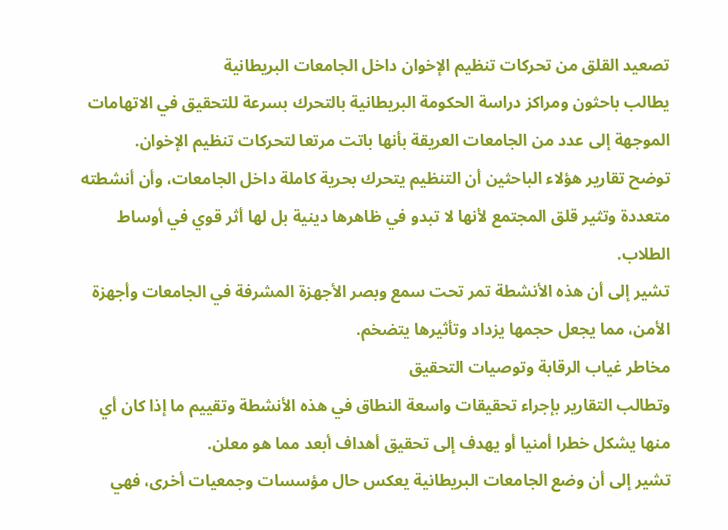تصعيد القلق من تحركات تنظيم الإخوان داخل الجامعات البريطانية
يطالب باحثون ومراكز دراسة الحكومة البريطانية بالتحرك بسرعة للتحقيق في الاتهامات الموجهة إلى عدد من الجامعات العريقة بأنها باتت مرتعا لتحركات تنظيم الإخوان.
توضح تقارير هؤلاء الباحثين أن التنظيم يتحرك بحرية كاملة داخل الجامعات، وأن أنشطته متعددة وتثير قلق المجتمع لأنها لا تبدو في ظاهرها دينية بل لها أثر قوي في أوساط الطلاب.
تشير إلى أن هذه الأنشطة تمر تحت سمع وبصر الأجهزة المشرفة في الجامعات وأجهزة الأمن، مما يجعل حجمها يزداد وتأثيرها يتضخم.
مخاطر غياب الرقابة وتوصيات التحقيق
وتطالب التقارير بإجراء تحقيقات واسعة النطاق في هذه الأنشطة وتقييم ما إذا كان أي منها يشكل خطرا أمنيا أو يهدف إلى تحقيق أهداف أبعد مما هو معلن.
تشير إلى أن وضع الجامعات البريطانية يعكس حال مؤسسات وجمعيات أخرى، فهي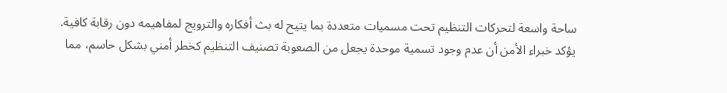ساحة واسعة لتحركات التنظيم تحت مسميات متعددة بما يتيح له بث أفكاره والترويج لمفاهيمه دون رقابة كافية.
يؤكد خبراء الأمن أن عدم وجود تسمية موحدة يجعل من الصعوبة تصنيف التنظيم كخطر أمني بشكل حاسم، مما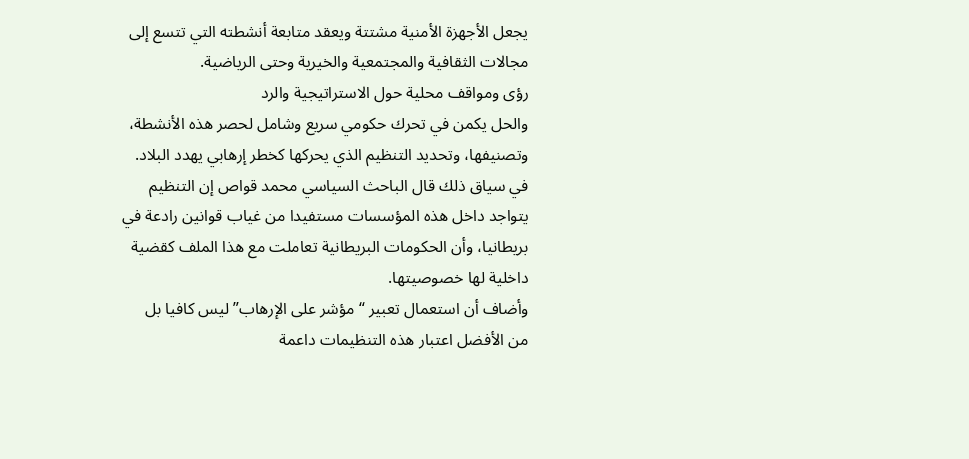يجعل الأجهزة الأمنية مشتتة ويعقد متابعة أنشطته التي تتسع إلى مجالات الثقافية والمجتمعية والخيرية وحتى الرياضية.
رؤى ومواقف محلية حول الاستراتيجية والرد
والحل يكمن في تحرك حكومي سريع وشامل لحصر هذه الأنشطة، وتصنيفها، وتحديد التنظيم الذي يحركها كخطر إرهابي يهدد البلاد.
في سياق ذلك قال الباحث السياسي محمد قواص إن التنظيم يتواجد داخل هذه المؤسسات مستفيدا من غياب قوانين رادعة في بريطانيا، وأن الحكومات البريطانية تعاملت مع هذا الملف كقضية داخلية لها خصوصيتها.
وأضاف أن استعمال تعبير “مؤشر على الإرهاب” ليس كافيا بل من الأفضل اعتبار هذه التنظيمات داعمة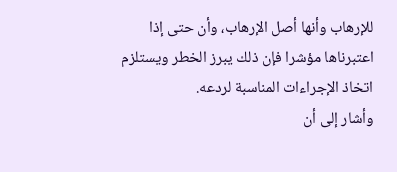للإرهاب وأنها أصل الإرهاب، وأن حتى إذا اعتبرناها مؤشرا فإن ذلك يبرز الخطر ويستلزم اتخاذ الإجراءات المناسبة لردعه.
وأشار إلى أن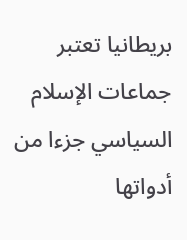بريطانيا تعتبر جماعات الإسلام السياسي جزءا من أدواتها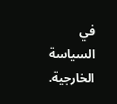في السياسة الخارجية.